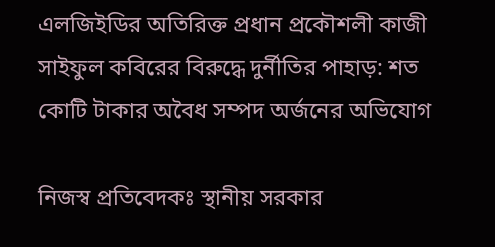এলজিইডির অতিরিক্ত প্রধান প্রকৌশলী কাজী সাইফুল কবিরের বিরুদ্ধে দুর্নীতির পাহাড়: শত কোটি টাকার অবৈধ সম্পদ অর্জনের অভিযোগ

নিজস্ব প্রতিবেদকঃ স্থানীয় সরকার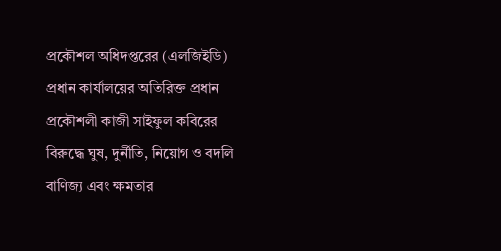প্রকৌশল অধিদপ্তরের (এলজিইডি) প্রধান কার্যালয়ের অতিরিক্ত প্রধান প্রকৌশলী কাজী সাইফুল কবিরের বিরুদ্ধে ঘুষ, দুর্নীতি, নিয়োগ ও বদলি বাণিজ্য এবং ক্ষমতার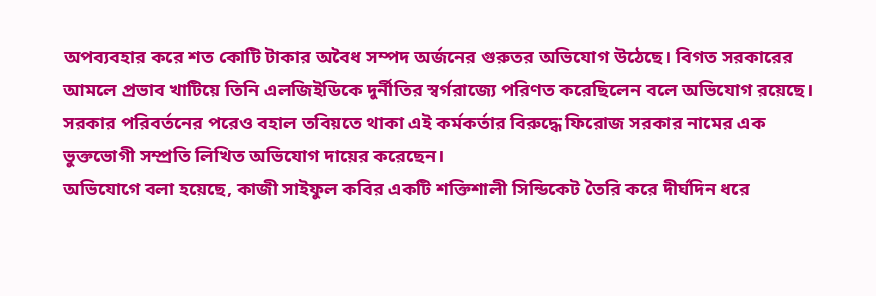অপব্যবহার করে শত কোটি টাকার অবৈধ সম্পদ অর্জনের গুরুতর অভিযোগ উঠেছে। বিগত সরকারের আমলে প্রভাব খাটিয়ে তিনি এলজিইডিকে দুর্নীতির স্বর্গরাজ্যে পরিণত করেছিলেন বলে অভিযোগ রয়েছে। সরকার পরিবর্তনের পরেও বহাল তবিয়তে থাকা এই কর্মকর্তার বিরুদ্ধে ফিরোজ সরকার নামের এক ভুক্তভোগী সম্প্রতি লিখিত অভিযোগ দায়ের করেছেন।
অভিযোগে বলা হয়েছে, কাজী সাইফুল কবির একটি শক্তিশালী সিন্ডিকেট তৈরি করে দীর্ঘদিন ধরে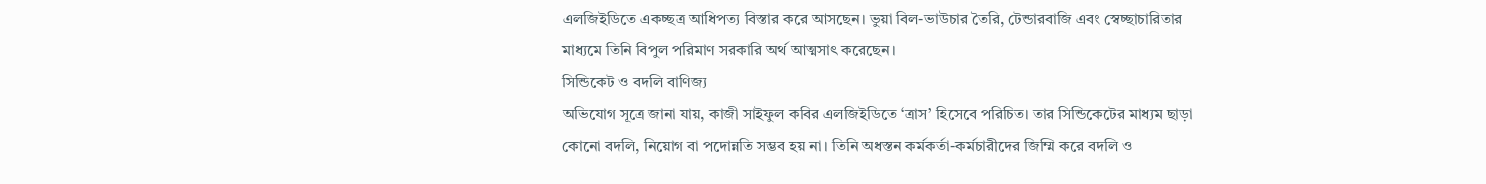এলজিইডিতে একচ্ছত্র আধিপত্য বিস্তার করে আসছেন। ভুয়া বিল-ভাউচার তৈরি, টেন্ডারবাজি এবং স্বেচ্ছাচারিতার মাধ্যমে তিনি বিপুল পরিমাণ সরকারি অর্থ আত্মসাৎ করেছেন।
সিন্ডিকেট ও বদলি বাণিজ্য
অভিযোগ সূত্রে জানা যায়, কাজী সাইফুল কবির এলজিইডিতে ‘ত্রাস’ হিসেবে পরিচিত। তার সিন্ডিকেটের মাধ্যম ছাড়া কোনো বদলি, নিয়োগ বা পদোন্নতি সম্ভব হয় না। তিনি অধস্তন কর্মকর্তা-কর্মচারীদের জিম্মি করে বদলি ও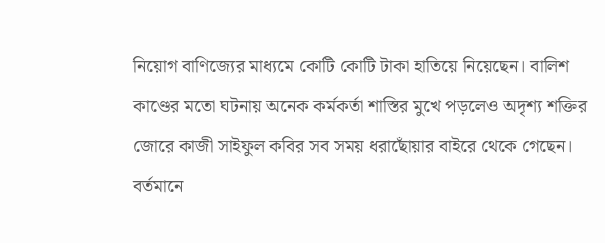নিয়োগ বাণিজ্যের মাধ্যমে কোটি কোটি টাকা হাতিয়ে নিয়েছেন। বালিশ কাণ্ডের মতো ঘটনায় অনেক কর্মকর্তা শাস্তির মুখে পড়লেও অদৃশ্য শক্তির জোরে কাজী সাইফুল কবির সব সময় ধরাছোঁয়ার বাইরে থেকে গেছেন। বর্তমানে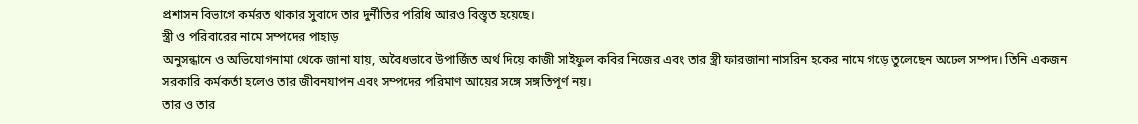প্রশাসন বিভাগে কর্মরত থাকার সুবাদে তার দুর্নীতির পরিধি আরও বিস্তৃত হয়েছে।
স্ত্রী ও পরিবারের নামে সম্পদের পাহাড়
অনুসন্ধানে ও অভিযোগনামা থেকে জানা যায়, অবৈধভাবে উপার্জিত অর্থ দিয়ে কাজী সাইফুল কবির নিজের এবং তার স্ত্রী ফারজানা নাসরিন হকের নামে গড়ে তুলেছেন অঢেল সম্পদ। তিনি একজন সরকারি কর্মকর্তা হলেও তার জীবনযাপন এবং সম্পদের পরিমাণ আয়ের সঙ্গে সঙ্গতিপূর্ণ নয়।
তার ও তার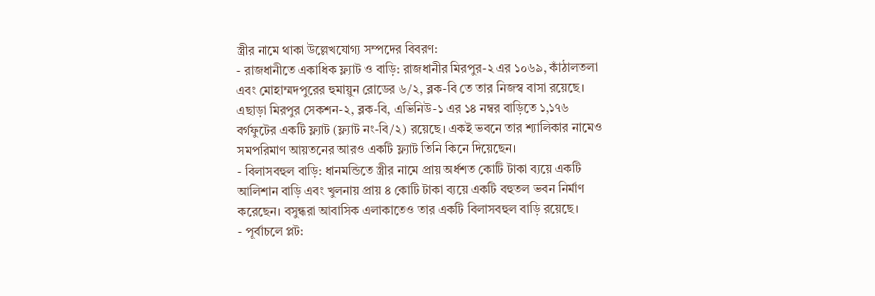স্ত্রীর নামে থাকা উল্লেখযোগ্য সম্পদের বিবরণ:
- রাজধানীতে একাধিক ফ্ল্যাট ও বাড়ি: রাজধানীর মিরপুর-২ এর ১০৬৯, কাঁঠালতলা এবং মোহাম্মদপুরের হুমায়ুন রোডের ৬/২, ব্লক-বি তে তার নিজস্ব বাসা রয়েছে। এছাড়া মিরপুর সেকশন-২, ব্লক-বি, এভিনিউ-১ এর ১৪ নম্বর বাড়িতে ১,১৭৬ বর্গফুটের একটি ফ্ল্যাট (ফ্ল্যাট নং-বি/২) রয়েছে। একই ভবনে তার শ্যালিকার নামেও সমপরিমাণ আয়তনের আরও একটি ফ্ল্যাট তিনি কিনে দিয়েছেন।
- বিলাসবহুল বাড়ি: ধানমন্ডিতে স্ত্রীর নামে প্রায় অর্ধশত কোটি টাকা ব্যয়ে একটি আলিশান বাড়ি এবং খুলনায় প্রায় ৪ কোটি টাকা ব্যয়ে একটি বহুতল ভবন নির্মাণ করেছেন। বসুন্ধরা আবাসিক এলাকাতেও তার একটি বিলাসবহুল বাড়ি রয়েছে।
- পূর্বাচলে প্লট: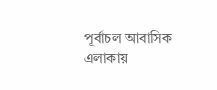পূর্বাচল আবাসিক এলাকায়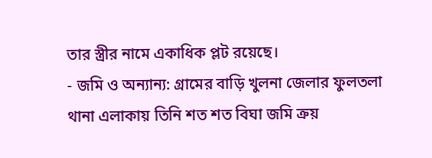তার স্ত্রীর নামে একাধিক প্লট রয়েছে।
- জমি ও অন্যান্য: গ্রামের বাড়ি খুলনা জেলার ফুলতলা থানা এলাকায় তিনি শত শত বিঘা জমি ক্রয়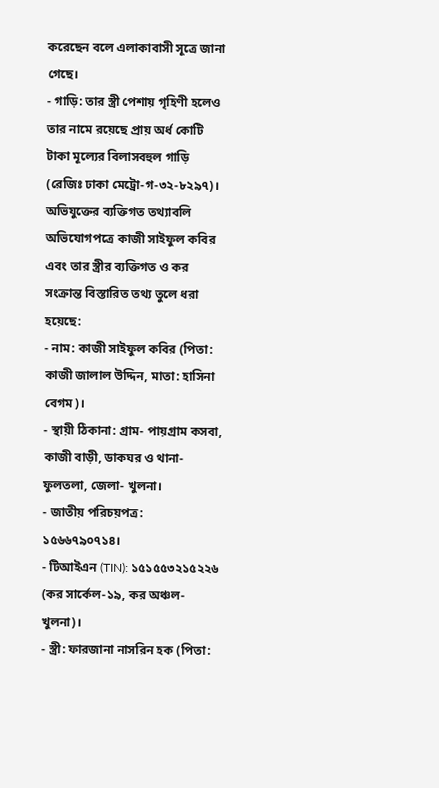করেছেন বলে এলাকাবাসী সূত্রে জানা গেছে।
- গাড়ি: তার স্ত্রী পেশায় গৃহিণী হলেও তার নামে রয়েছে প্রায় অর্ধ কোটি টাকা মূল্যের বিলাসবহুল গাড়ি (রেজিঃ ঢাকা মেট্রো-গ-৩২-৮২৯৭)।
অভিযুক্তের ব্যক্তিগত তথ্যাবলি
অভিযোগপত্রে কাজী সাইফুল কবির এবং তার স্ত্রীর ব্যক্তিগত ও কর সংক্রান্ত বিস্তারিত তথ্য তুলে ধরা হয়েছে:
- নাম: কাজী সাইফুল কবির (পিতা: কাজী জালাল উদ্দিন, মাতা: হাসিনা বেগম)।
- স্থায়ী ঠিকানা: গ্রাম- পায়গ্রাম কসবা, কাজী বাড়ী, ডাকঘর ও থানা- ফুলতলা, জেলা- খুলনা।
- জাতীয় পরিচয়পত্র: ১৫৬৬৭৯০৭১৪।
- টিআইএন (TIN): ১৫১৫৫৩২১৫২২৬ (কর সার্কেল-১৯, কর অঞ্চল-খুলনা)।
- স্ত্রী: ফারজানা নাসরিন হক (পিতা: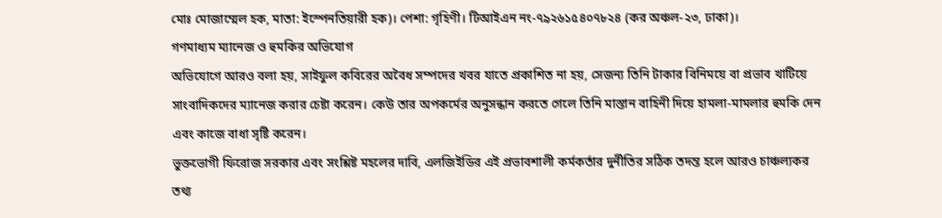মোঃ মোজাম্মেল হক, মাতা: ইস্পেনতিয়ারী হক)। পেশা: গৃহিণী। টিআইএন নং-৭৯২৬১৫৪০৭৮২৪ (কর অঞ্চল-২৩, ঢাকা)।
গণমাধ্যম ম্যানেজ ও হুমকির অভিযোগ
অভিযোগে আরও বলা হয়, সাইফুল কবিরের অবৈধ সম্পদের খবর যাতে প্রকাশিত না হয়, সেজন্য তিনি টাকার বিনিময়ে বা প্রভাব খাটিয়ে সাংবাদিকদের ম্যানেজ করার চেষ্টা করেন। কেউ তার অপকর্মের অনুসন্ধান করতে গেলে তিনি মাস্তান বাহিনী দিয়ে হামলা-মামলার হুমকি দেন এবং কাজে বাধা সৃষ্টি করেন।
ভুক্তভোগী ফিরোজ সরকার এবং সংশ্লিষ্ট মহলের দাবি, এলজিইডির এই প্রভাবশালী কর্মকর্তার দুর্নীতির সঠিক তদন্ত হলে আরও চাঞ্চল্যকর তথ্য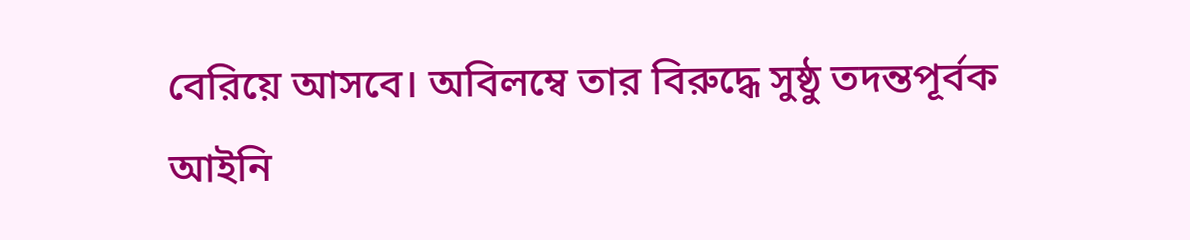বেরিয়ে আসবে। অবিলম্বে তার বিরুদ্ধে সুষ্ঠু তদন্তপূর্বক আইনি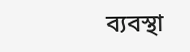ব্যবস্থা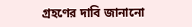গ্রহণের দাবি জানানো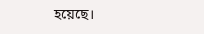হয়েছে।